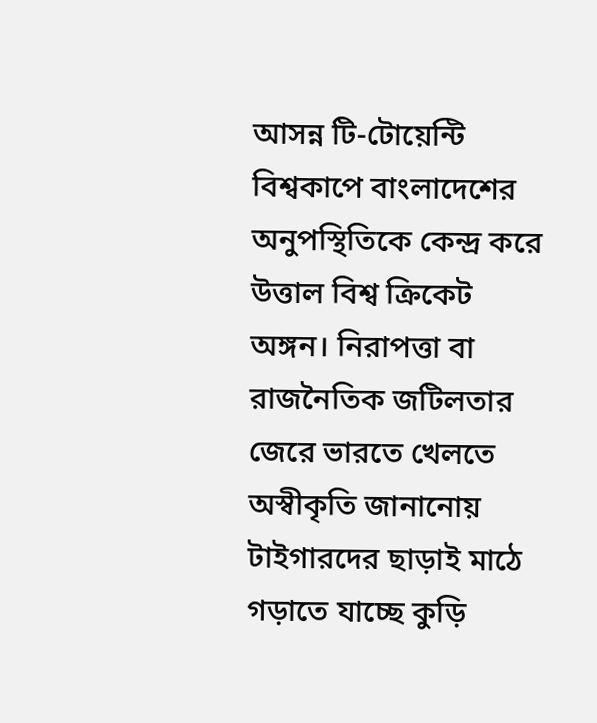আসন্ন টি-টোয়েন্টি বিশ্বকাপে বাংলাদেশের অনুপস্থিতিকে কেন্দ্র করে উত্তাল বিশ্ব ক্রিকেট অঙ্গন। নিরাপত্তা বা রাজনৈতিক জটিলতার জেরে ভারতে খেলতে অস্বীকৃতি জানানোয় টাইগারদের ছাড়াই মাঠে গড়াতে যাচ্ছে কুড়ি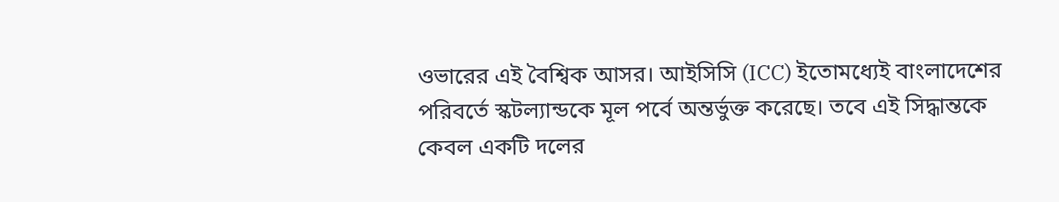ওভারের এই বৈশ্বিক আসর। আইসিসি (ICC) ইতোমধ্যেই বাংলাদেশের পরিবর্তে স্কটল্যান্ডকে মূল পর্বে অন্তর্ভুক্ত করেছে। তবে এই সিদ্ধান্তকে কেবল একটি দলের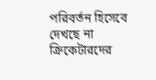পরিবর্তন হিসেবে দেখছে না ক্রিকেটারদের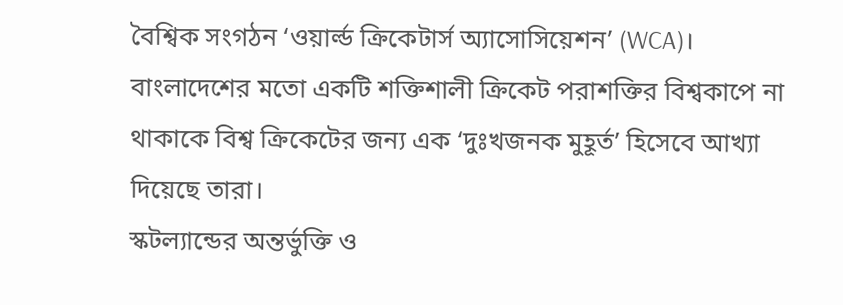বৈশ্বিক সংগঠন ‘ওয়ার্ল্ড ক্রিকেটার্স অ্যাসোসিয়েশন’ (WCA)। বাংলাদেশের মতো একটি শক্তিশালী ক্রিকেট পরাশক্তির বিশ্বকাপে না থাকাকে বিশ্ব ক্রিকেটের জন্য এক ‘দুঃখজনক মুহূর্ত’ হিসেবে আখ্যা দিয়েছে তারা।
স্কটল্যান্ডের অন্তর্ভুক্তি ও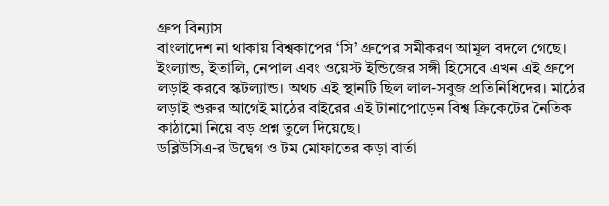গ্রুপ বিন্যাস
বাংলাদেশ না থাকায় বিশ্বকাপের ‘সি’ গ্রুপের সমীকরণ আমূল বদলে গেছে। ইংল্যান্ড, ইতালি, নেপাল এবং ওয়েস্ট ইন্ডিজের সঙ্গী হিসেবে এখন এই গ্রুপে লড়াই করবে স্কটল্যান্ড। অথচ এই স্থানটি ছিল লাল-সবুজ প্রতিনিধিদের। মাঠের লড়াই শুরুর আগেই মাঠের বাইরের এই টানাপোড়েন বিশ্ব ক্রিকেটের নৈতিক কাঠামো নিয়ে বড় প্রশ্ন তুলে দিয়েছে।
ডব্লিউসিএ-র উদ্বেগ ও টম মোফাতের কড়া বার্তা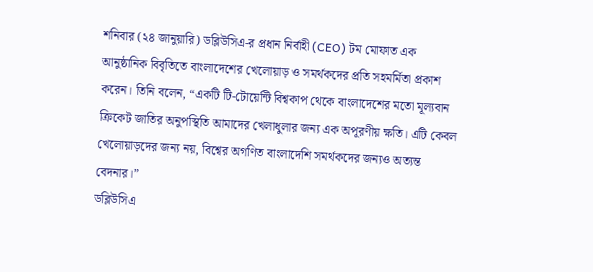শনিবার (২৪ জানুয়ারি) ডব্লিউসিএ-র প্রধান নির্বাহী (CEO) টম মোফাত এক আনুষ্ঠানিক বিবৃতিতে বাংলাদেশের খেলোয়াড় ও সমর্থকদের প্রতি সহমর্মিতা প্রকাশ করেন। তিনি বলেন, “একটি টি-টোয়েন্টি বিশ্বকাপ থেকে বাংলাদেশের মতো মূল্যবান ক্রিকেট জাতির অনুপস্থিতি আমাদের খেলাধুলার জন্য এক অপূরণীয় ক্ষতি। এটি কেবল খেলোয়াড়দের জন্য নয়, বিশ্বের অগণিত বাংলাদেশি সমর্থকদের জন্যও অত্যন্ত বেদনার।”
ডব্লিউসিএ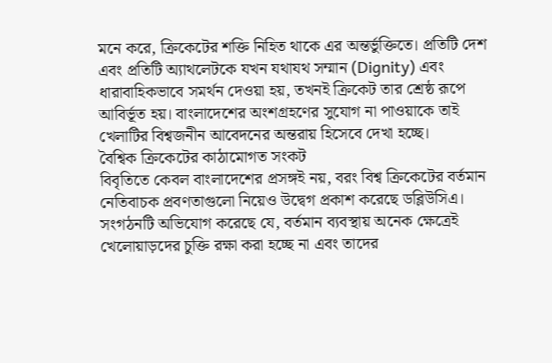মনে করে, ক্রিকেটের শক্তি নিহিত থাকে এর অন্তর্ভুক্তিতে। প্রতিটি দেশ এবং প্রতিটি অ্যাথলেটকে যখন যথাযথ সম্মান (Dignity) এবং ধারাবাহিকভাবে সমর্থন দেওয়া হয়, তখনই ক্রিকেট তার শ্রেষ্ঠ রূপে আবির্ভূত হয়। বাংলাদেশের অংশগ্রহণের সুযোগ না পাওয়াকে তাই খেলাটির বিশ্বজনীন আবেদনের অন্তরায় হিসেবে দেখা হচ্ছে।
বৈশ্বিক ক্রিকেটের কাঠামোগত সংকট
বিবৃতিতে কেবল বাংলাদেশের প্রসঙ্গই নয়, বরং বিশ্ব ক্রিকেটের বর্তমান নেতিবাচক প্রবণতাগুলো নিয়েও উদ্বেগ প্রকাশ করেছে ডব্লিউসিএ। সংগঠনটি অভিযোগ করেছে যে, বর্তমান ব্যবস্থায় অনেক ক্ষেত্রেই খেলোয়াড়দের চুক্তি রক্ষা করা হচ্ছে না এবং তাদের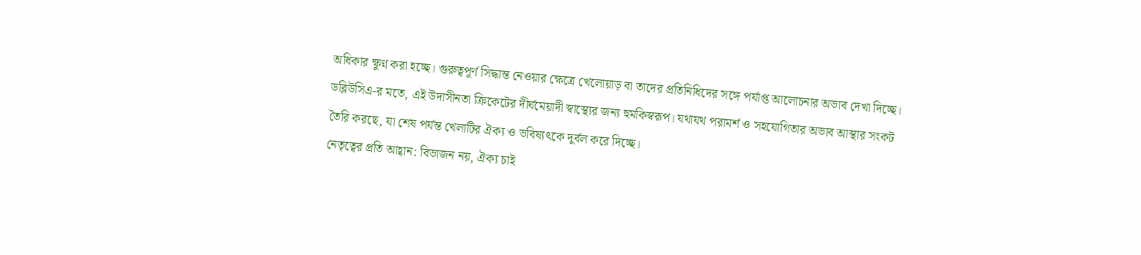অধিকার ক্ষুণ্ন করা হচ্ছে। গুরুত্বপূর্ণ সিদ্ধান্ত নেওয়ার ক্ষেত্রে খেলোয়াড় বা তাদের প্রতিনিধিদের সঙ্গে পর্যাপ্ত আলোচনার অভাব দেখা দিচ্ছে।
ডব্লিউসিএ-র মতে, এই উদাসীনতা ক্রিকেটের দীর্ঘমেয়াদী স্বাস্থ্যের জন্য হুমকিস্বরূপ। যথাযথ পরামর্শ ও সহযোগিতার অভাব আস্থার সংকট তৈরি করছে, যা শেষ পর্যন্ত খেলাটির ঐক্য ও ভবিষ্যৎকে দুর্বল করে দিচ্ছে।
নেতৃত্বের প্রতি আহ্বান: বিভাজন নয়, ঐক্য চাই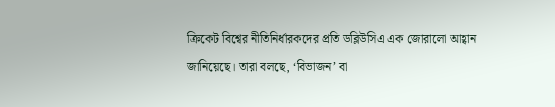ক্রিকেট বিশ্বের নীতিনির্ধারকদের প্রতি ডব্লিউসিএ এক জোরালো আহ্বান জানিয়েছে। তারা বলছে, ‘বিভাজন’ বা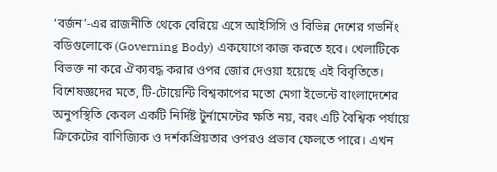‘বর্জন’-এর রাজনীতি থেকে বেরিয়ে এসে আইসিসি ও বিভিন্ন দেশের গভর্নিং বডিগুলোকে (Governing Body) একযোগে কাজ করতে হবে। খেলাটিকে বিভক্ত না করে ঐক্যবদ্ধ করার ওপর জোর দেওয়া হয়েছে এই বিবৃতিতে।
বিশেষজ্ঞদের মতে, টি-টোয়েন্টি বিশ্বকাপের মতো মেগা ইভেন্টে বাংলাদেশের অনুপস্থিতি কেবল একটি নির্দিষ্ট টুর্নামেন্টের ক্ষতি নয়, বরং এটি বৈশ্বিক পর্যায়ে ক্রিকেটের বাণিজ্যিক ও দর্শকপ্রিয়তার ওপরও প্রভাব ফেলতে পারে। এখন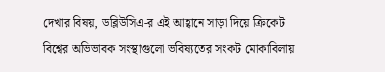দেখার বিষয়, ডব্লিউসিএ-র এই আহ্বানে সাড়া দিয়ে ক্রিকেট বিশ্বের অভিভাবক সংস্থাগুলো ভবিষ্যতের সংকট মোকাবিলায়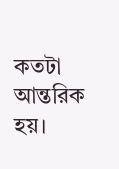কতটা আন্তরিক হয়।